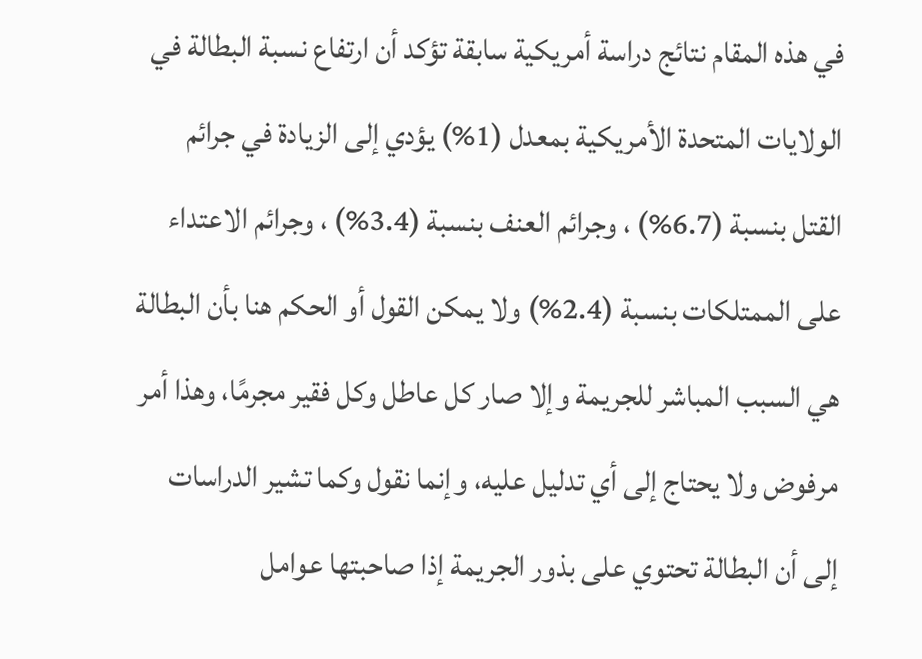في هذه المقام نتائج دراسة أمريكية سابقة تؤكد أن ارتفاع نسبة البطالة في الولايات المتحدة الأمريكية بمعدل (1%) يؤدي إلى الزيادة في جرائم القتل بنسبة (6.7%) ، وجرائم العنف بنسبة (3.4%) ، وجرائم الاعتداء على الممتلكات بنسبة (2.4%) ولا يمكن القول أو الحكم هنا بأن البطالة هي السبب المباشر للجريمة وإلا صار كل عاطل وكل فقير مجرمًا، وهذا أمر مرفوض ولا يحتاج إلى أي تدليل عليه، وإنما نقول وكما تشير الدراسات إلى أن البطالة تحتوي على بذور الجريمة إذا صاحبتها عوامل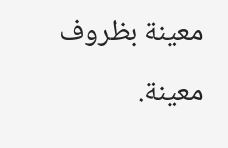معينة بظروف معينة.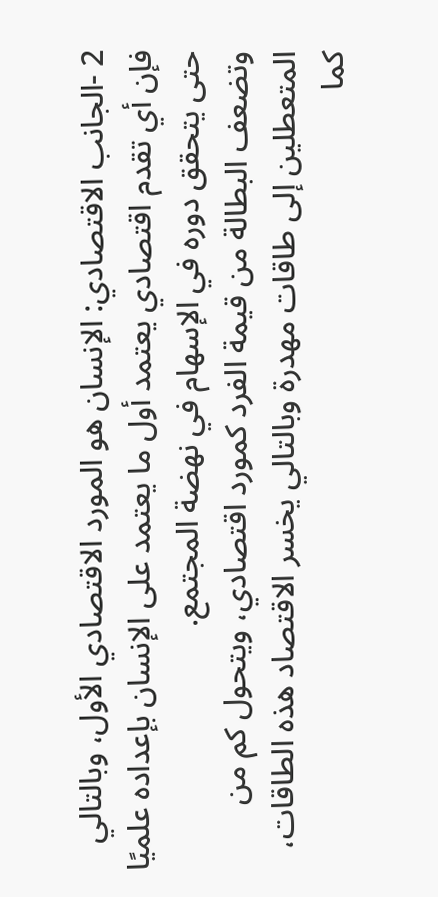2 -الجانب الاقتصادي: الإنسان هو المورد الاقتصادي الأول، وبالتالي فإن أي تقدم اقتصادي يعتمد أول ما يعتمد على الإنسان بإعداده علميًا حتى يتحقق دوره في الإسهام في نهضة المجتمع.
وتضعف البطالة من قيمة الفرد كمورد اقتصادي، ويتحول كم من المتعطلين إلى طاقات مهدرة وبالتالي يخسر الاقتصاد هذه الطاقات، كما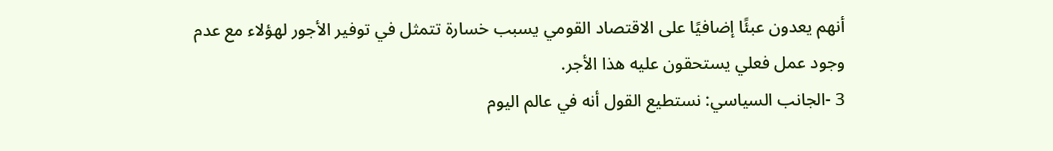أنهم يعدون عبئًا إضافيًا على الاقتصاد القومي يسبب خسارة تتمثل في توفير الأجور لهؤلاء مع عدم وجود عمل فعلي يستحقون عليه هذا الأجر.
3 -الجانب السياسي: نستطيع القول أنه في عالم اليوم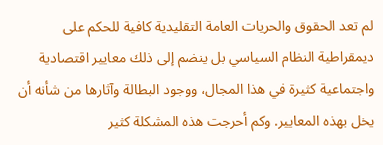لم تعد الحقوق والحريات العامة التقليدية كافية للحكم على ديمقراطية النظام السياسي بل ينضم إلى ذلك معايير اقتصادية واجتماعية كثيرة في هذا المجال، ووجود البطالة وآثارها من شأنه أن يخل بهذه المعايير. وكم أحرجت هذه المشكلة كثير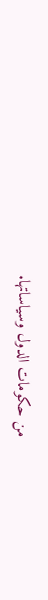من حكومات الدول وسياساتها.